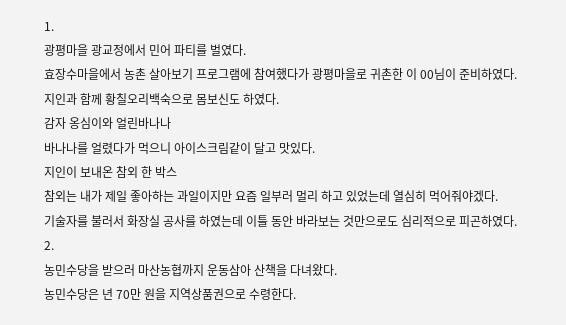1.
광평마을 광교정에서 민어 파티를 벌였다.
효장수마을에서 농촌 살아보기 프로그램에 참여했다가 광평마을로 귀촌한 이 00님이 준비하였다.
지인과 함께 황칠오리백숙으로 몸보신도 하였다.
감자 옹심이와 얼린바나나
바나나를 얼렸다가 먹으니 아이스크림같이 달고 맛있다.
지인이 보내온 참외 한 박스
참외는 내가 제일 좋아하는 과일이지만 요즘 일부러 멀리 하고 있었는데 열심히 먹어줘야겠다.
기술자를 불러서 화장실 공사를 하였는데 이틀 동안 바라보는 것만으로도 심리적으로 피곤하였다.
2.
농민수당을 받으러 마산농협까지 운동삼아 산책을 다녀왔다.
농민수당은 년 70만 원을 지역상품권으로 수령한다.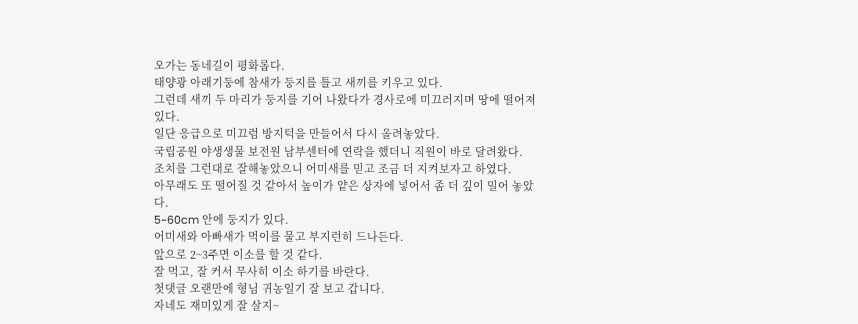오가는 동네길이 평화롭다.
태양광 아래기둥에 참새가 둥지를 틀고 새끼를 키우고 있다.
그런데 새끼 두 마리가 둥지를 기어 나왔다가 경사로에 미끄러지며 땅에 떨어져 있다.
일단 응급으로 미끄럼 방지턱을 만들어서 다시 올려놓았다.
국립공원 야생생물 보전원 남부센터에 연락을 했더니 직원이 바로 달려왔다.
조치를 그런대로 잘해놓았으니 어미새를 믿고 조금 더 지켜보자고 하였다.
아무래도 또 떨어질 것 같아서 높이가 얕은 상자에 넣어서 좀 더 깊이 밀어 놓았다.
5~60cm 안에 둥지가 있다.
어미새와 아빠새가 먹이를 물고 부지런히 드나든다.
앞으로 2~3주면 이소를 할 것 같다.
잘 먹고, 잘 커서 무사히 이소 하기를 바란다.
첫댓글 오랜만에 형님 귀농일기 잘 보고 갑니다.
자네도 재미있게 잘 살지~